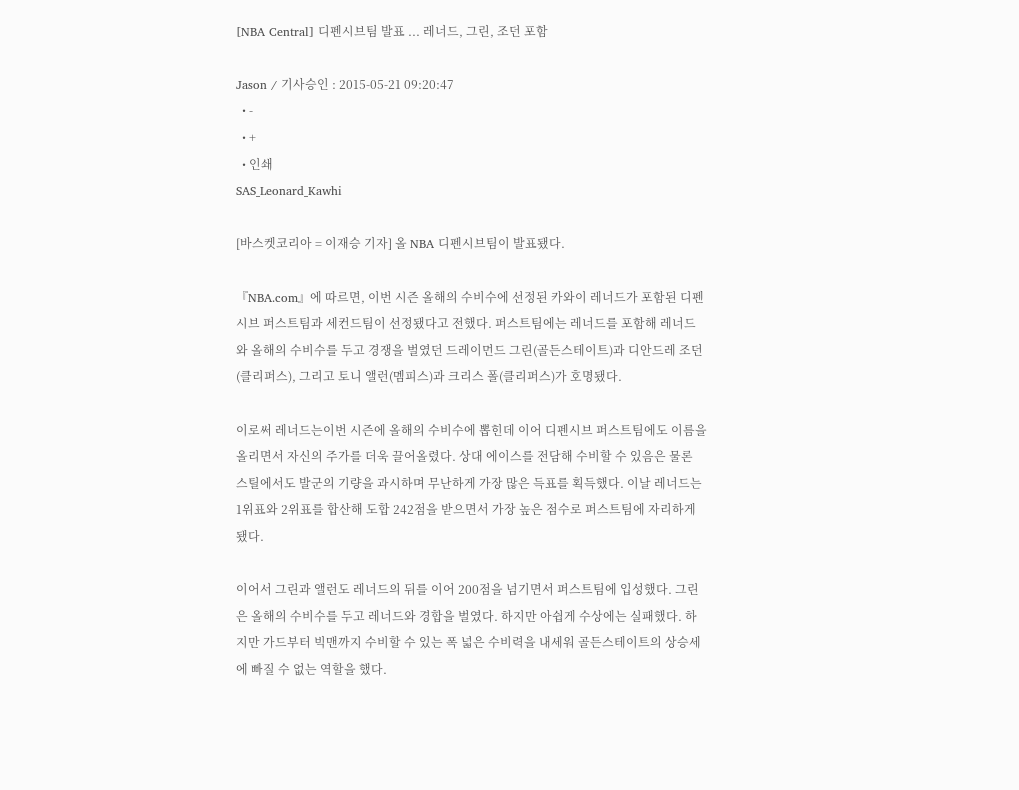[NBA Central] 디펜시브팀 발표 ... 레너드, 그린, 조던 포함

Jason / 기사승인 : 2015-05-21 09:20:47
  • -
  • +
  • 인쇄
SAS_Leonard_Kawhi

[바스켓코리아 = 이재승 기자] 올 NBA 디펜시브팀이 발표됐다.

『NBA.com』에 따르면, 이번 시즌 올해의 수비수에 선정된 카와이 레너드가 포함된 디펜시브 퍼스트팀과 세컨드팀이 선정됐다고 전했다. 퍼스트팀에는 레너드를 포함해 레너드와 올해의 수비수를 두고 경쟁을 벌였던 드레이먼드 그린(골든스테이트)과 디안드레 조던(클리퍼스), 그리고 토니 앨런(멤피스)과 크리스 폴(클리퍼스)가 호명됐다.

이로써 레너드는이번 시즌에 올해의 수비수에 뽑힌데 이어 디펜시브 퍼스트팀에도 이름을 올리면서 자신의 주가를 더욱 끌어올렸다. 상대 에이스를 전담해 수비할 수 있음은 물론 스틸에서도 발군의 기량을 과시하며 무난하게 가장 많은 득표를 획득했다. 이날 레너드는 1위표와 2위표를 합산해 도합 242점을 받으면서 가장 높은 점수로 퍼스트팀에 자리하게 됐다.

이어서 그린과 앨런도 레너드의 뒤를 이어 200점을 넘기면서 퍼스트팀에 입성했다. 그린은 올해의 수비수를 두고 레너드와 경합을 벌였다. 하지만 아쉽게 수상에는 실패했다. 하지만 가드부터 빅맨까지 수비할 수 있는 폭 넓은 수비력을 내세워 골든스테이트의 상승세에 빠질 수 없는 역할을 했다.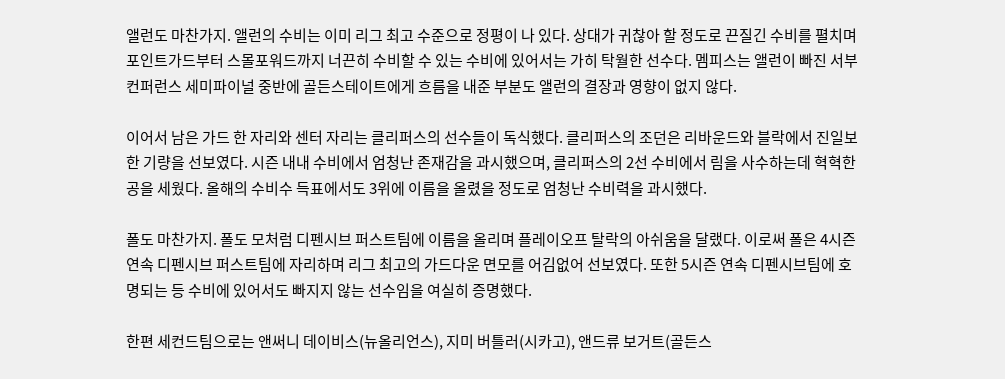앨런도 마찬가지. 앨런의 수비는 이미 리그 최고 수준으로 정평이 나 있다. 상대가 귀찮아 할 정도로 끈질긴 수비를 펼치며 포인트가드부터 스몰포워드까지 너끈히 수비할 수 있는 수비에 있어서는 가히 탁월한 선수다. 멤피스는 앨런이 빠진 서부컨퍼런스 세미파이널 중반에 골든스테이트에게 흐름을 내준 부분도 앨런의 결장과 영향이 없지 않다.

이어서 남은 가드 한 자리와 센터 자리는 클리퍼스의 선수들이 독식했다. 클리퍼스의 조던은 리바운드와 블락에서 진일보한 기량을 선보였다. 시즌 내내 수비에서 엄청난 존재감을 과시했으며, 클리퍼스의 2선 수비에서 림을 사수하는데 혁혁한 공을 세웠다. 올해의 수비수 득표에서도 3위에 이름을 올렸을 정도로 엄청난 수비력을 과시했다.

폴도 마찬가지. 폴도 모처럼 디펜시브 퍼스트팀에 이름을 올리며 플레이오프 탈락의 아쉬움을 달랬다. 이로써 폴은 4시즌 연속 디펜시브 퍼스트팀에 자리하며 리그 최고의 가드다운 면모를 어김없어 선보였다. 또한 5시즌 연속 디펜시브팀에 호명되는 등 수비에 있어서도 빠지지 않는 선수임을 여실히 증명했다.

한편 세컨드팀으로는 앤써니 데이비스(뉴올리언스), 지미 버틀러(시카고), 앤드류 보거트(골든스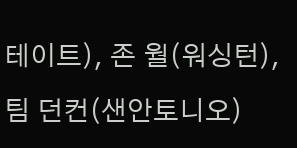테이트), 존 월(워싱턴), 팀 던컨(샌안토니오)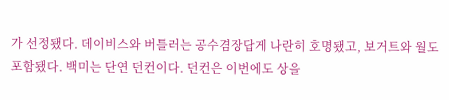가 선정됐다. 데이비스와 버틀러는 공수겸장답게 나란히 호명됐고, 보거트와 월도 포함됐다. 백미는 단연 던컨이다. 던컨은 이번에도 상을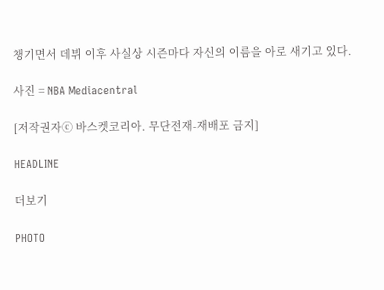챙기면서 데뷔 이후 사실상 시즌마다 자신의 이름을 아로 새기고 있다.

사진 = NBA Mediacentral

[저작권자ⓒ 바스켓코리아. 무단전재-재배포 금지]

HEADLINE

더보기

PHOTO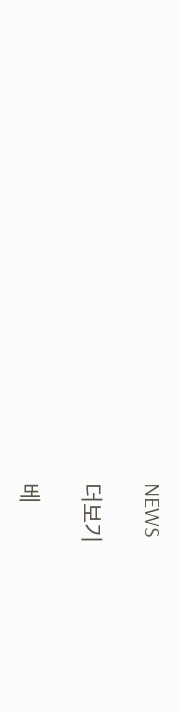NEWS

더보기

베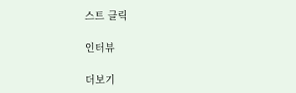스트 클릭

인터뷰

더보기